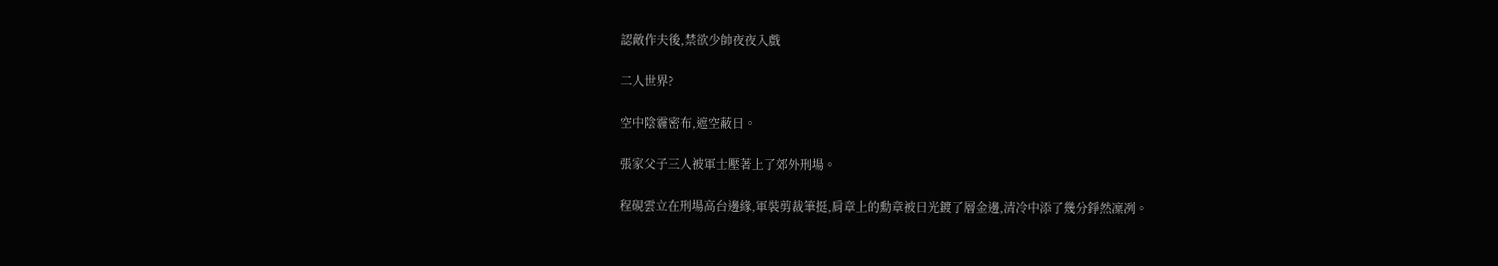認敵作夫後,禁欲少帥夜夜入戲

二人世界?

空中陰霾密布,遮空蔽日。

張家父子三人被軍士壓著上了郊外刑場。

程硯雲立在刑場高台邊緣,軍裝剪裁筆挺,肩章上的勳章被日光鍍了層金邊,清冷中添了幾分錚然凜冽。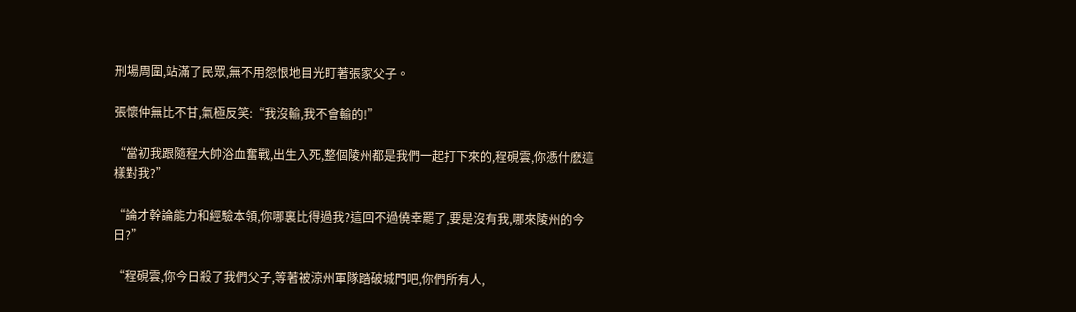刑場周圍,站滿了民眾,無不用怨恨地目光盯著張家父子。

張懷仲無比不甘,氣極反笑:“我沒輸,我不會輸的!”

“當初我跟隨程大帥浴血奮戰,出生入死,整個陵州都是我們一起打下來的,程硯雲,你憑什麽這樣對我?”

“論才幹論能力和經驗本領,你哪裏比得過我?這回不過僥幸罷了,要是沒有我,哪來陵州的今日?”

“程硯雲,你今日殺了我們父子,等著被涼州軍隊踏破城門吧,你們所有人,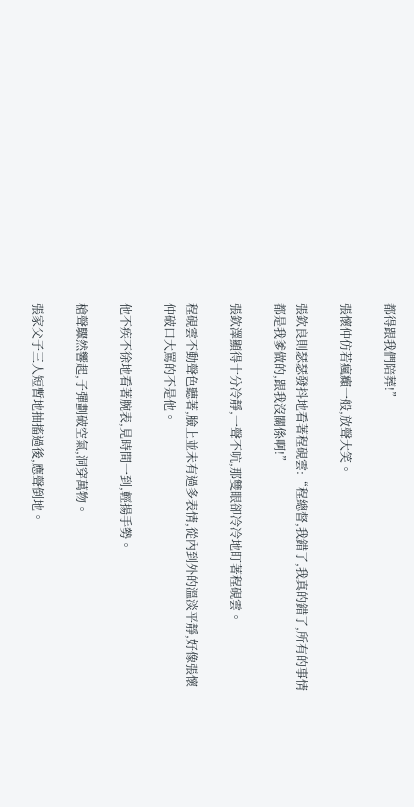都得跟我們陪葬!”

張懷仲仿若瘋癲一般,放聲大笑。

張欽良則瑟瑟發抖地看著程硯雲:“程總督,我錯了,我真的錯了,所有的事情都是我爹做的,跟我沒關係啊!”

張欽澤顯得十分冷靜,一聲不吭,那雙眼卻冷冷地盯著程硯雲。

程硯雲不動聲色聽著,臉上並未有過多表情,從內到外的溫淡平靜,好像張懷仲破口大罵的不是他。

他不疾不徐地看著腕表,見時間一到,輕揚手勢。

槍聲驟然響起,子彈劃破空氣,洞穿萬物。

張家父子三人短暫地抽搐過後,應聲倒地。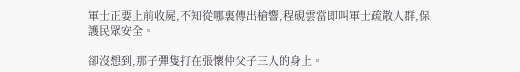軍士正要上前收屍,不知從哪裏傳出槍響,程硯雲當即叫軍士疏散人群,保護民眾安全。

卻沒想到,那子彈隻打在張懷仲父子三人的身上。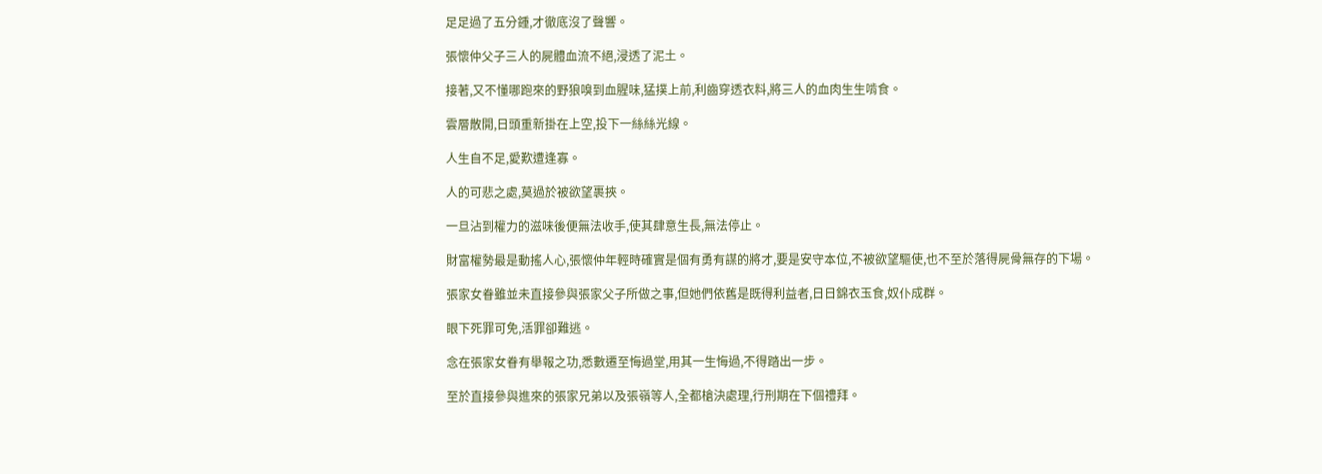足足過了五分鍾,才徹底沒了聲響。

張懷仲父子三人的屍體血流不絕,浸透了泥土。

接著,又不懂哪跑來的野狼嗅到血腥味,猛撲上前,利齒穿透衣料,將三人的血肉生生啃食。

雲層散開,日頭重新掛在上空,投下一絲絲光線。

人生自不足,愛歎遭逢寡。

人的可悲之處,莫過於被欲望裹挾。

一旦沾到權力的滋味後便無法收手,使其肆意生長,無法停止。

財富權勢最是動搖人心,張懷仲年輕時確實是個有勇有謀的將才,要是安守本位,不被欲望驅使,也不至於落得屍骨無存的下場。

張家女眷雖並未直接參與張家父子所做之事,但她們依舊是既得利益者,日日錦衣玉食,奴仆成群。

眼下死罪可免,活罪卻難逃。

念在張家女眷有舉報之功,悉數遷至悔過堂,用其一生悔過,不得踏出一步。

至於直接參與進來的張家兄弟以及張嶺等人,全都槍決處理,行刑期在下個禮拜。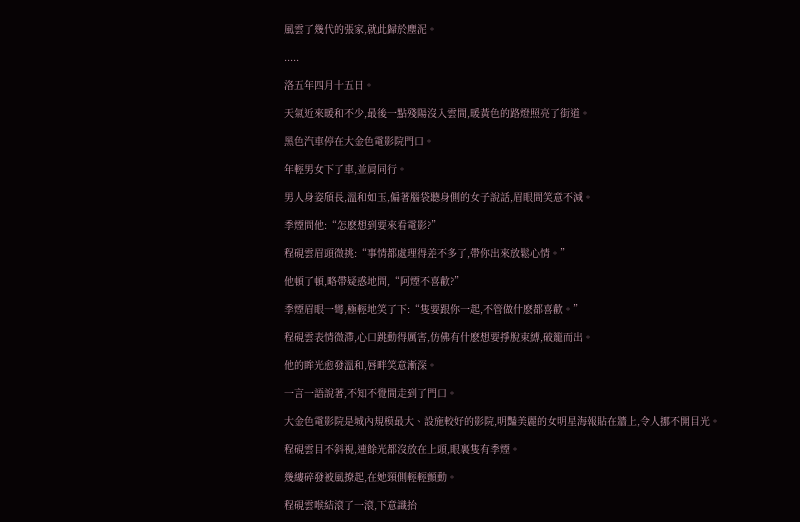風雲了幾代的張家,就此歸於塵泥。

.....

洛五年四月十五日。

天氣近來暖和不少,最後一點殘陽沒入雲間,暖黃色的路燈照亮了街道。

黑色汽車停在大金色電影院門口。

年輕男女下了車,並肩同行。

男人身姿頎長,溫和如玉,偏著腦袋聽身側的女子說話,眉眼間笑意不減。

季煙問他:“怎麽想到要來看電影?”

程硯雲眉頭微挑:“事情都處理得差不多了,帶你出來放鬆心情。”

他頓了頓,略帶疑惑地問,“阿煙不喜歡?”

季煙眉眼一彎,極輕地笑了下:“隻要跟你一起,不管做什麽都喜歡。”

程硯雲表情微滯,心口跳動得厲害,仿佛有什麽想要掙脫束縛,破籠而出。

他的眸光愈發溫和,唇畔笑意漸深。

一言一語說著,不知不覺間走到了門口。

大金色電影院是城內規模最大、設施較好的影院,明豔美麗的女明星海報貼在牆上,令人挪不開目光。

程硯雲目不斜視,連餘光都沒放在上頭,眼裏隻有季煙。

幾縷碎發被風撩起,在她頸側輕輕顫動。

程硯雲喉結滾了一滾,下意識抬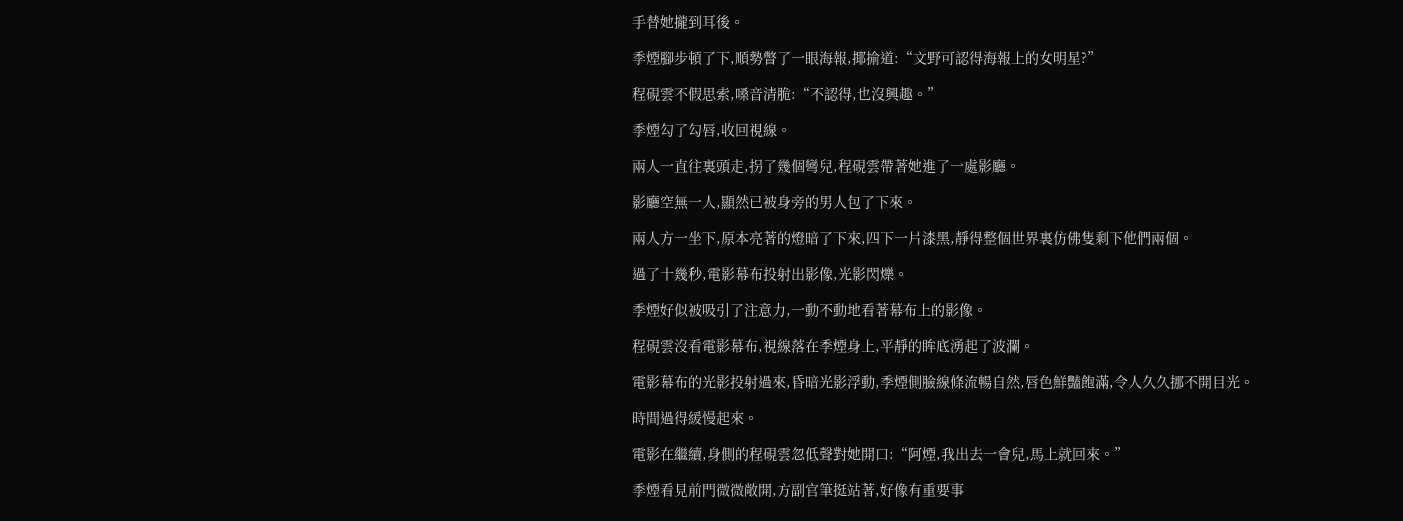手替她攏到耳後。

季煙腳步頓了下,順勢瞥了一眼海報,揶揄道:“文野可認得海報上的女明星?”

程硯雲不假思索,嗓音清脆:“不認得,也沒興趣。”

季煙勾了勾唇,收回視線。

兩人一直往裏頭走,拐了幾個彎兒,程硯雲帶著她進了一處影廳。

影廳空無一人,顯然已被身旁的男人包了下來。

兩人方一坐下,原本亮著的燈暗了下來,四下一片漆黑,靜得整個世界裏仿佛隻剩下他們兩個。

過了十幾秒,電影幕布投射出影像,光影閃爍。

季煙好似被吸引了注意力,一動不動地看著幕布上的影像。

程硯雲沒看電影幕布,視線落在季煙身上,平靜的眸底湧起了波瀾。

電影幕布的光影投射過來,昏暗光影浮動,季煙側臉線條流暢自然,唇色鮮豔飽滿,令人久久挪不開目光。

時間過得緩慢起來。

電影在繼續,身側的程硯雲忽低聲對她開口:“阿煙,我出去一會兒,馬上就回來。”

季煙看見前門微微敞開,方副官筆挺站著,好像有重要事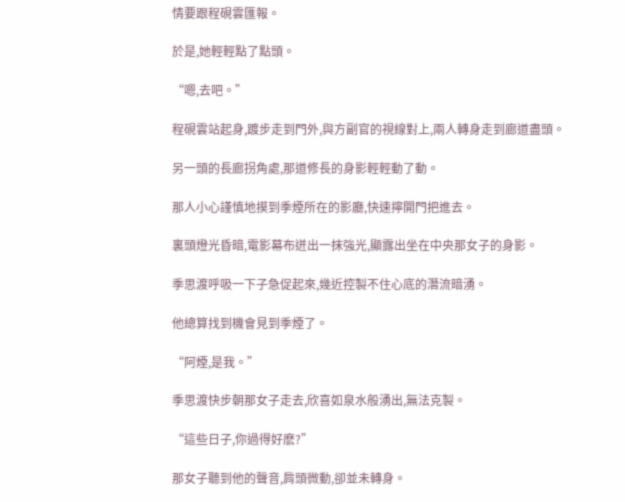情要跟程硯雲匯報。

於是,她輕輕點了點頭。

“嗯,去吧。”

程硯雲站起身,踱步走到門外,與方副官的視線對上,兩人轉身走到廊道盡頭。

另一頭的長廊拐角處,那道修長的身影輕輕動了動。

那人小心謹慎地摸到季煙所在的影廳,快速擰開門把進去。

裏頭燈光昏暗,電影幕布迸出一抹強光,顯露出坐在中央那女子的身影。

季思渡呼吸一下子急促起來,幾近控製不住心底的潛流暗湧。

他總算找到機會見到季煙了。

“阿煙,是我。”

季思渡快步朝那女子走去,欣喜如泉水般湧出,無法克製。

“這些日子,你過得好麽?”

那女子聽到他的聲音,肩頭微動,卻並未轉身。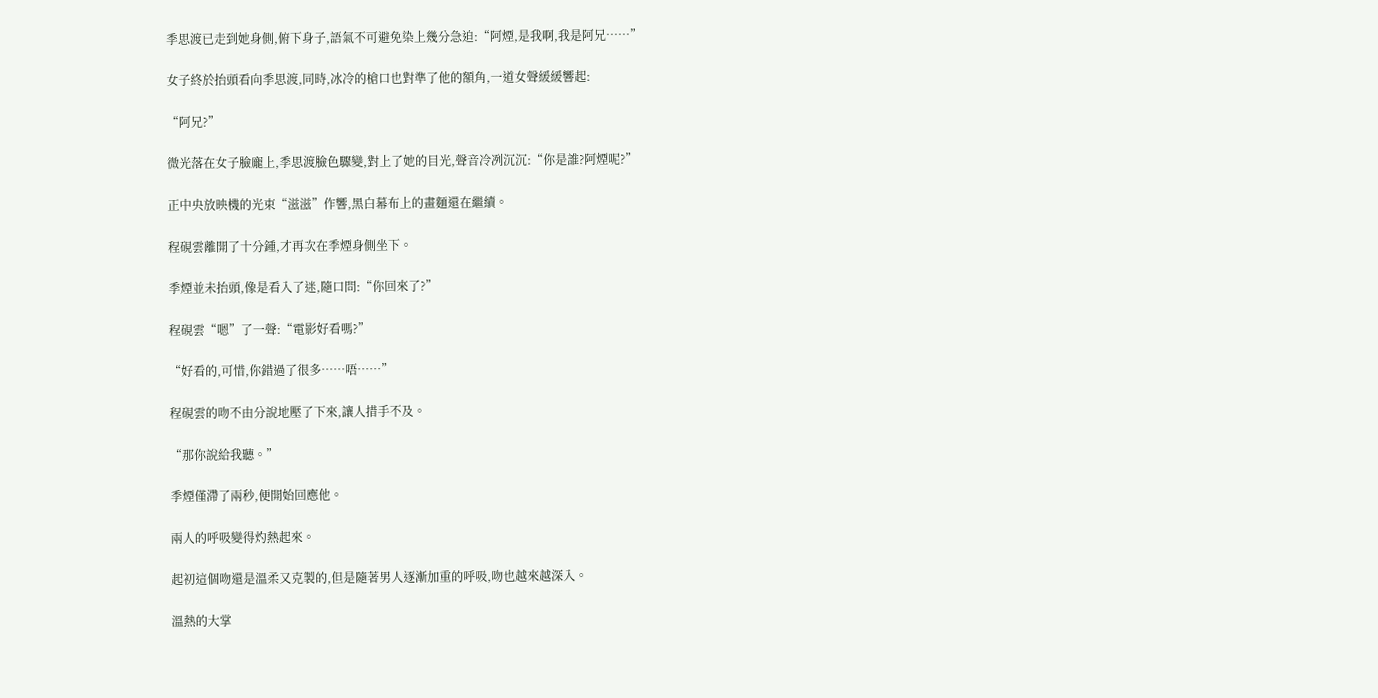季思渡已走到她身側,俯下身子,語氣不可避免染上幾分急迫:“阿煙,是我啊,我是阿兄……”

女子終於抬頭看向季思渡,同時,冰冷的槍口也對準了他的額角,一道女聲緩緩響起:

“阿兄?”

微光落在女子臉龐上,季思渡臉色驟變,對上了她的目光,聲音冷冽沉沉:“你是誰?阿煙呢?”

正中央放映機的光束“滋滋”作響,黑白幕布上的畫麵還在繼續。

程硯雲離開了十分鍾,才再次在季煙身側坐下。

季煙並未抬頭,像是看入了迷,隨口問:“你回來了?”

程硯雲“嗯”了一聲:“電影好看嗎?”

“好看的,可惜,你錯過了很多……唔……”

程硯雲的吻不由分說地壓了下來,讓人措手不及。

“那你說給我聽。”

季煙僅滯了兩秒,便開始回應他。

兩人的呼吸變得灼熱起來。

起初這個吻還是溫柔又克製的,但是隨著男人逐漸加重的呼吸,吻也越來越深入。

溫熱的大掌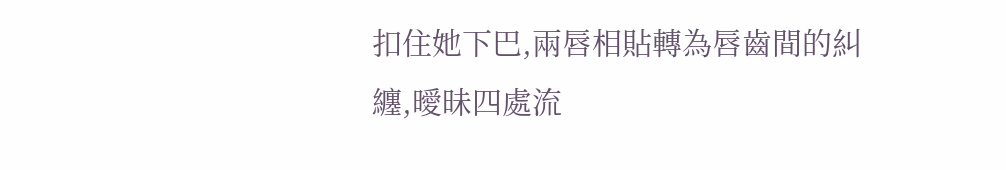扣住她下巴,兩唇相貼轉為唇齒間的糾纏,曖昧四處流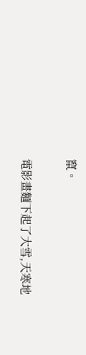竄。

電影畫麵下起了大雪,天寒地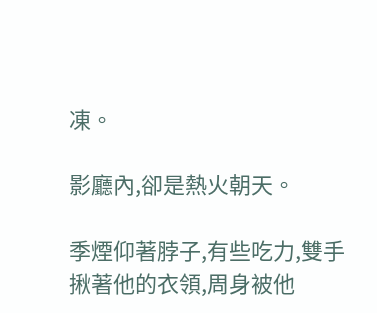凍。

影廳內,卻是熱火朝天。

季煙仰著脖子,有些吃力,雙手揪著他的衣領,周身被他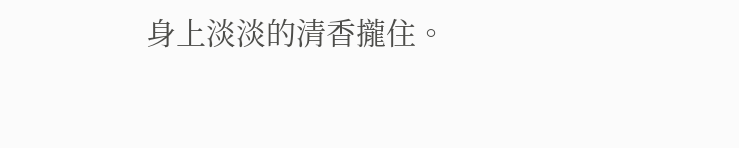身上淡淡的清香攏住。